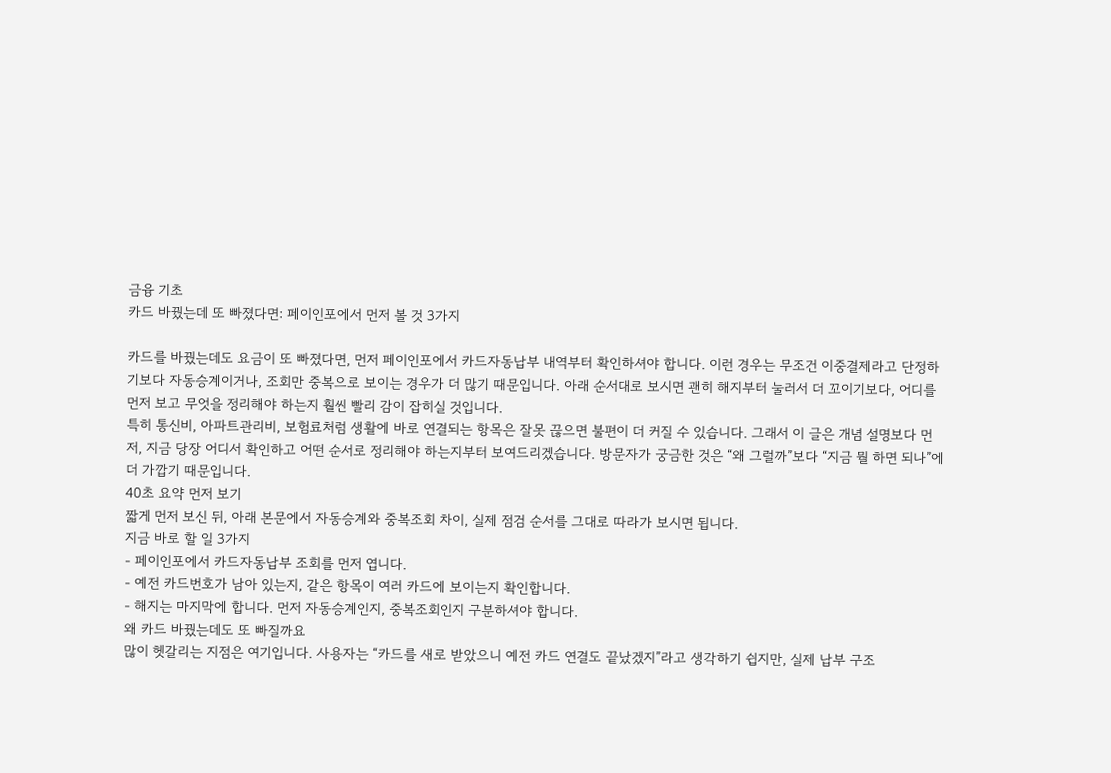금융 기초
카드 바꿨는데 또 빠졌다면: 페이인포에서 먼저 볼 것 3가지

카드를 바꿨는데도 요금이 또 빠졌다면, 먼저 페이인포에서 카드자동납부 내역부터 확인하셔야 합니다. 이런 경우는 무조건 이중결제라고 단정하기보다 자동승계이거나, 조회만 중복으로 보이는 경우가 더 많기 때문입니다. 아래 순서대로 보시면 괜히 해지부터 눌러서 더 꼬이기보다, 어디를 먼저 보고 무엇을 정리해야 하는지 훨씬 빨리 감이 잡히실 것입니다.
특히 통신비, 아파트관리비, 보험료처럼 생활에 바로 연결되는 항목은 잘못 끊으면 불편이 더 커질 수 있습니다. 그래서 이 글은 개념 설명보다 먼저, 지금 당장 어디서 확인하고 어떤 순서로 정리해야 하는지부터 보여드리겠습니다. 방문자가 궁금한 것은 “왜 그럴까”보다 “지금 뭘 하면 되나”에 더 가깝기 때문입니다.
40초 요약 먼저 보기
짧게 먼저 보신 뒤, 아래 본문에서 자동승계와 중복조회 차이, 실제 점검 순서를 그대로 따라가 보시면 됩니다.
지금 바로 할 일 3가지
- 페이인포에서 카드자동납부 조회를 먼저 엽니다.
- 예전 카드번호가 남아 있는지, 같은 항목이 여러 카드에 보이는지 확인합니다.
- 해지는 마지막에 합니다. 먼저 자동승계인지, 중복조회인지 구분하셔야 합니다.
왜 카드 바꿨는데도 또 빠질까요
많이 헷갈리는 지점은 여기입니다. 사용자는 “카드를 새로 받았으니 예전 카드 연결도 끝났겠지”라고 생각하기 쉽지만, 실제 납부 구조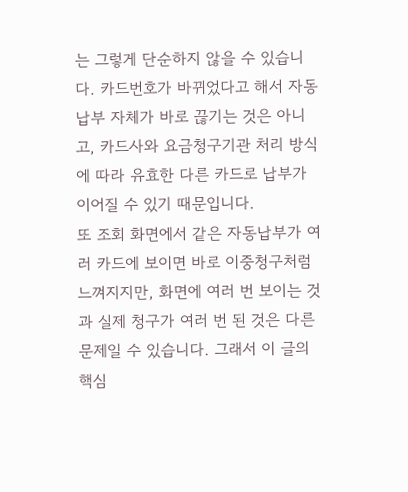는 그렇게 단순하지 않을 수 있습니다. 카드번호가 바뀌었다고 해서 자동납부 자체가 바로 끊기는 것은 아니고, 카드사와 요금청구기관 처리 방식에 따라 유효한 다른 카드로 납부가 이어질 수 있기 때문입니다.
또 조회 화면에서 같은 자동납부가 여러 카드에 보이면 바로 이중청구처럼 느껴지지만, 화면에 여러 번 보이는 것과 실제 청구가 여러 번 된 것은 다른 문제일 수 있습니다. 그래서 이 글의 핵심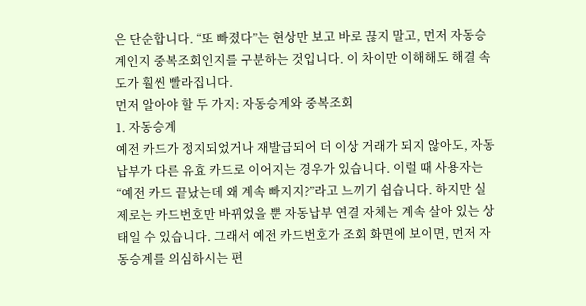은 단순합니다. “또 빠졌다”는 현상만 보고 바로 끊지 말고, 먼저 자동승계인지 중복조회인지를 구분하는 것입니다. 이 차이만 이해해도 해결 속도가 훨씬 빨라집니다.
먼저 알아야 할 두 가지: 자동승계와 중복조회
1. 자동승계
예전 카드가 정지되었거나 재발급되어 더 이상 거래가 되지 않아도, 자동납부가 다른 유효 카드로 이어지는 경우가 있습니다. 이럴 때 사용자는 “예전 카드 끝났는데 왜 계속 빠지지?”라고 느끼기 쉽습니다. 하지만 실제로는 카드번호만 바뀌었을 뿐 자동납부 연결 자체는 계속 살아 있는 상태일 수 있습니다. 그래서 예전 카드번호가 조회 화면에 보이면, 먼저 자동승계를 의심하시는 편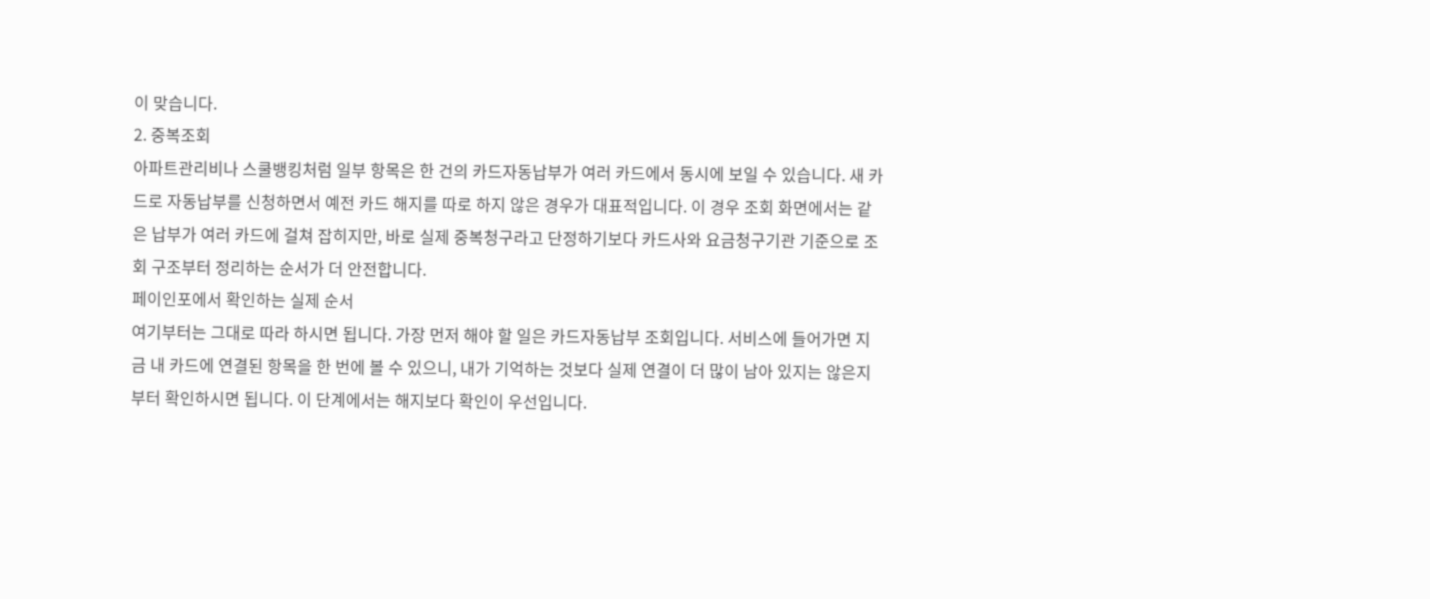이 맞습니다.
2. 중복조회
아파트관리비나 스쿨뱅킹처럼 일부 항목은 한 건의 카드자동납부가 여러 카드에서 동시에 보일 수 있습니다. 새 카드로 자동납부를 신청하면서 예전 카드 해지를 따로 하지 않은 경우가 대표적입니다. 이 경우 조회 화면에서는 같은 납부가 여러 카드에 걸쳐 잡히지만, 바로 실제 중복청구라고 단정하기보다 카드사와 요금청구기관 기준으로 조회 구조부터 정리하는 순서가 더 안전합니다.
페이인포에서 확인하는 실제 순서
여기부터는 그대로 따라 하시면 됩니다. 가장 먼저 해야 할 일은 카드자동납부 조회입니다. 서비스에 들어가면 지금 내 카드에 연결된 항목을 한 번에 볼 수 있으니, 내가 기억하는 것보다 실제 연결이 더 많이 남아 있지는 않은지부터 확인하시면 됩니다. 이 단계에서는 해지보다 확인이 우선입니다.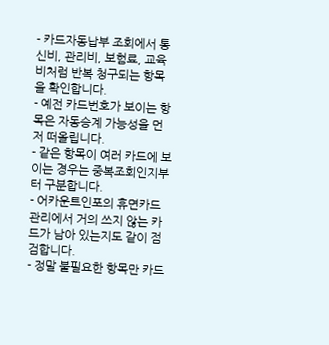- 카드자동납부 조회에서 통신비, 관리비, 보험료, 교육비처럼 반복 청구되는 항목을 확인합니다.
- 예전 카드번호가 보이는 항목은 자동승계 가능성을 먼저 떠올립니다.
- 같은 항목이 여러 카드에 보이는 경우는 중복조회인지부터 구분합니다.
- 어카운트인포의 휴면카드 관리에서 거의 쓰지 않는 카드가 남아 있는지도 같이 점검합니다.
- 정말 불필요한 항목만 카드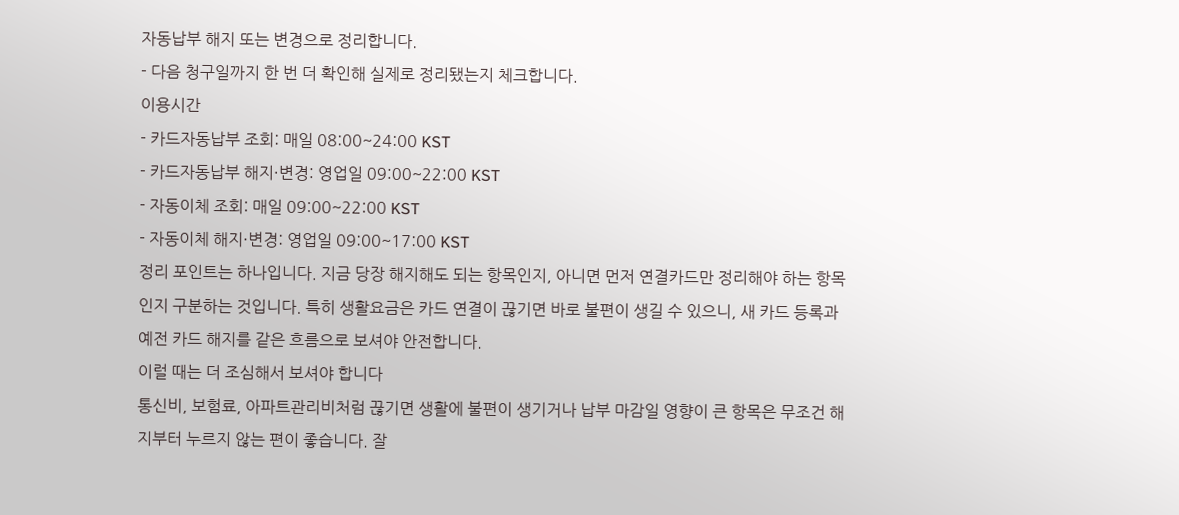자동납부 해지 또는 변경으로 정리합니다.
- 다음 청구일까지 한 번 더 확인해 실제로 정리됐는지 체크합니다.
이용시간
- 카드자동납부 조회: 매일 08:00~24:00 KST
- 카드자동납부 해지·변경: 영업일 09:00~22:00 KST
- 자동이체 조회: 매일 09:00~22:00 KST
- 자동이체 해지·변경: 영업일 09:00~17:00 KST
정리 포인트는 하나입니다. 지금 당장 해지해도 되는 항목인지, 아니면 먼저 연결카드만 정리해야 하는 항목인지 구분하는 것입니다. 특히 생활요금은 카드 연결이 끊기면 바로 불편이 생길 수 있으니, 새 카드 등록과 예전 카드 해지를 같은 흐름으로 보셔야 안전합니다.
이럴 때는 더 조심해서 보셔야 합니다
통신비, 보험료, 아파트관리비처럼 끊기면 생활에 불편이 생기거나 납부 마감일 영향이 큰 항목은 무조건 해지부터 누르지 않는 편이 좋습니다. 잘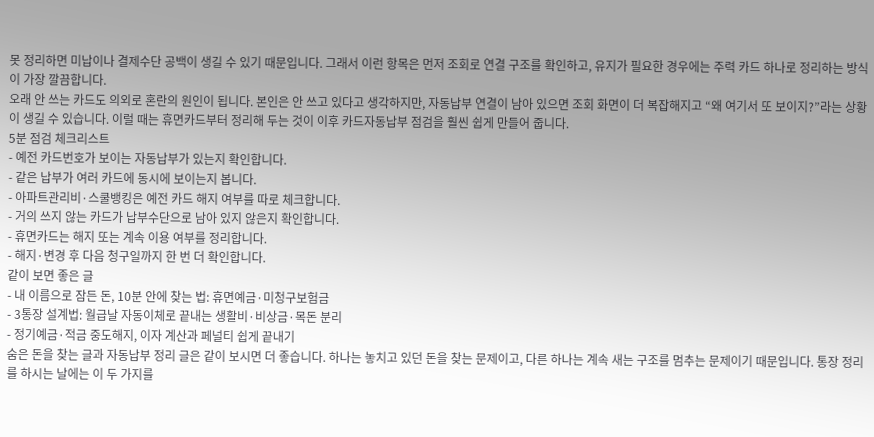못 정리하면 미납이나 결제수단 공백이 생길 수 있기 때문입니다. 그래서 이런 항목은 먼저 조회로 연결 구조를 확인하고, 유지가 필요한 경우에는 주력 카드 하나로 정리하는 방식이 가장 깔끔합니다.
오래 안 쓰는 카드도 의외로 혼란의 원인이 됩니다. 본인은 안 쓰고 있다고 생각하지만, 자동납부 연결이 남아 있으면 조회 화면이 더 복잡해지고 “왜 여기서 또 보이지?”라는 상황이 생길 수 있습니다. 이럴 때는 휴면카드부터 정리해 두는 것이 이후 카드자동납부 점검을 훨씬 쉽게 만들어 줍니다.
5분 점검 체크리스트
- 예전 카드번호가 보이는 자동납부가 있는지 확인합니다.
- 같은 납부가 여러 카드에 동시에 보이는지 봅니다.
- 아파트관리비·스쿨뱅킹은 예전 카드 해지 여부를 따로 체크합니다.
- 거의 쓰지 않는 카드가 납부수단으로 남아 있지 않은지 확인합니다.
- 휴면카드는 해지 또는 계속 이용 여부를 정리합니다.
- 해지·변경 후 다음 청구일까지 한 번 더 확인합니다.
같이 보면 좋은 글
- 내 이름으로 잠든 돈, 10분 안에 찾는 법: 휴면예금·미청구보험금
- 3통장 설계법: 월급날 자동이체로 끝내는 생활비·비상금·목돈 분리
- 정기예금·적금 중도해지, 이자 계산과 페널티 쉽게 끝내기
숨은 돈을 찾는 글과 자동납부 정리 글은 같이 보시면 더 좋습니다. 하나는 놓치고 있던 돈을 찾는 문제이고, 다른 하나는 계속 새는 구조를 멈추는 문제이기 때문입니다. 통장 정리를 하시는 날에는 이 두 가지를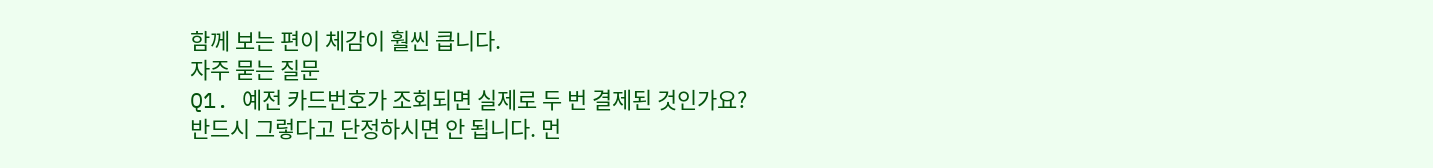함께 보는 편이 체감이 훨씬 큽니다.
자주 묻는 질문
Q1. 예전 카드번호가 조회되면 실제로 두 번 결제된 것인가요?
반드시 그렇다고 단정하시면 안 됩니다. 먼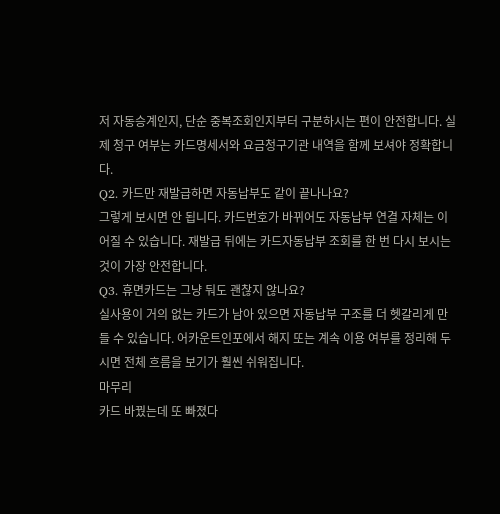저 자동승계인지, 단순 중복조회인지부터 구분하시는 편이 안전합니다. 실제 청구 여부는 카드명세서와 요금청구기관 내역을 함께 보셔야 정확합니다.
Q2. 카드만 재발급하면 자동납부도 같이 끝나나요?
그렇게 보시면 안 됩니다. 카드번호가 바뀌어도 자동납부 연결 자체는 이어질 수 있습니다. 재발급 뒤에는 카드자동납부 조회를 한 번 다시 보시는 것이 가장 안전합니다.
Q3. 휴면카드는 그냥 둬도 괜찮지 않나요?
실사용이 거의 없는 카드가 남아 있으면 자동납부 구조를 더 헷갈리게 만들 수 있습니다. 어카운트인포에서 해지 또는 계속 이용 여부를 정리해 두시면 전체 흐름을 보기가 훨씬 쉬워집니다.
마무리
카드 바꿨는데 또 빠졌다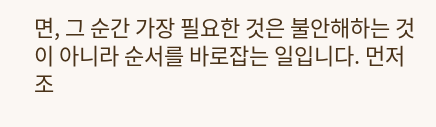면, 그 순간 가장 필요한 것은 불안해하는 것이 아니라 순서를 바로잡는 일입니다. 먼저 조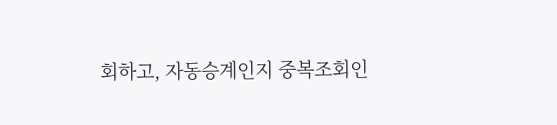회하고, 자동승계인지 중복조회인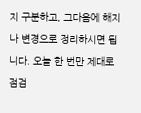지 구분하고, 그다음에 해지나 변경으로 정리하시면 됩니다. 오늘 한 번만 제대로 점검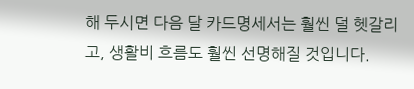해 두시면 다음 달 카드명세서는 훨씬 덜 헷갈리고, 생활비 흐름도 훨씬 선명해질 것입니다.